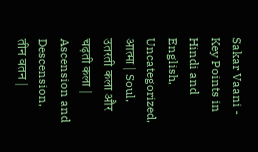Sakar Vaani - Key Points in Hindi and English, Uncategorized, आत्मा | Soul, उतरती कला और चढ़ती कला | Ascension and Descension, तीन वतन |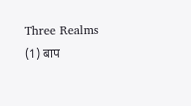Three Realms
(1) बाप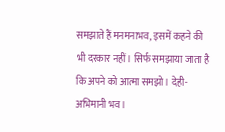समझाते हैं मनमनाभव, इसमें कहने की भी दरकार नहीं। सिर्फ समझाया जाता है कि अपने को आत्मा समझो। देही-अभिमानी भव।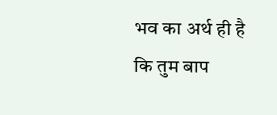भव का अर्थ ही है कि तुम बाप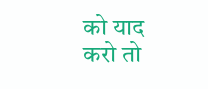को याद करो तो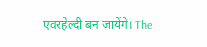एवरहेल्दी बन जायेंगे। The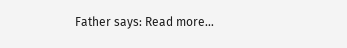Father says: Read more…